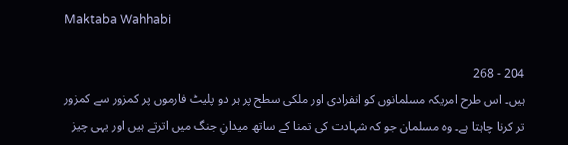Maktaba Wahhabi

204 - 268
ہیں۔ اس طرح امریکہ مسلمانوں کو انفرادی اور ملکی سطح پر ہر دو پلیٹ فارموں پر کمزور سے کمزور تر کرنا چاہتا ہے۔ وہ مسلمان جو کہ شہادت کی تمنا کے ساتھ میدانِ جنگ میں اترتے ہیں اور یہی چیز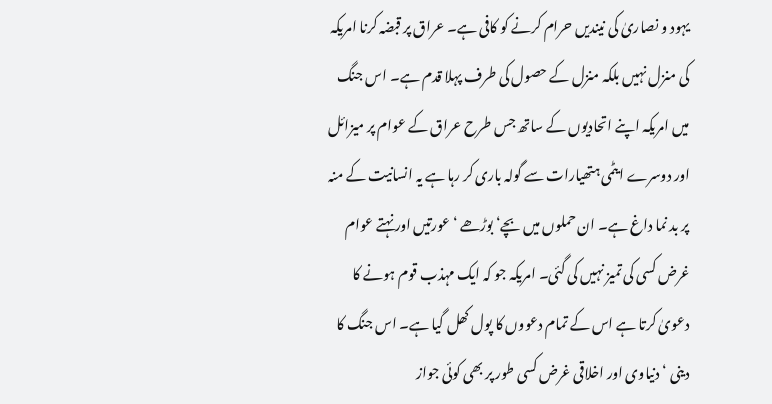یہود و نصاریٰ کی نیندیں حرام کرنے کو کافی ہے۔ عراق پر قبضہ کرنا امریکہ کی منزل نہیں بلکہ منزل کے حصول کی طرف پہلا قدم ہے۔ اس جنگ میں امریکہ اپنے اتحادیوں کے ساتھ جس طرح عراق کے عوام پر میزائل اور دوسرے ایٹمی ہتھیارات سے گولہ باری کر رہا ہے یہ انسانیت کے منہ پر بد نما داغ ہے۔ ان حملوں میں بچے‘ بوڑھے ‘ عورتیں اور نہتے عوام غرض کسی کی تمیز نہیں کی گئی۔ امریکہ جو کہ ایک مہذب قوم ہونے کا دعویٰ کرتا ہے اس کے تمام دعووں کا پول کھل گیا ہے۔ اس جنگ کا دینی ‘ دنیاوی اور اخلاقی غرض کسی طور پر بھی کوئی جواز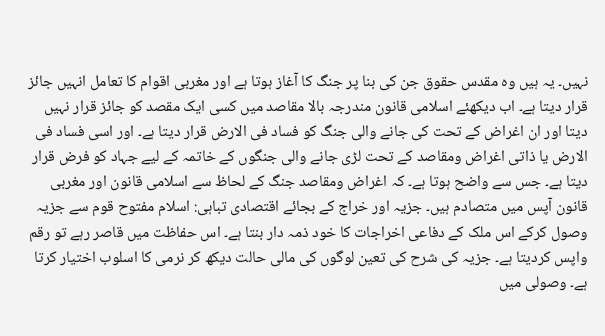نہیں۔ یہ ہیں وہ مقدس حقوق جن کی بنا پر جنگ کا آغاز ہوتا ہے اور مغربی اقوام کا تعامل انہیں جائز قرار دیتا ہے۔ اب دیکھئے اسلامی قانون مندرجہ بالا مقاصد میں کسی ایک مقصد کو جائز قرار نہیں دیتا اور ان اغراض کے تحت کی جانے والی جنگ کو فساد فی الارض قرار دیتا ہے۔ اور اسی فساد فی الارض یا ذاتی اغراض ومقاصد کے تحت لڑی جانے والی جنگوں کے خاتمہ کے لیے جہاد کو فرض قرار دیتا ہے۔ جس سے واضح ہوتا ہے۔ کہ اغراض ومقاصد جنگ کے لحاظ سے اسلامی قانون اور مغربی قانون آپس میں متصادم ہیں۔ جزیہ اور خراج کے بجائے اقتصادی تباہی: اسلام مفتوح قوم سے جزیہ وصول کرکے اس ملک کے دفاعی اخراجات کا خود ذمہ دار بنتا ہے۔ اس حفاظت میں قاصر رہے تو رقم واپس کردیتا ہے۔ جزیہ کی شرح کی تعین لوگوں کی مالی حالت دیکھ کر نرمی کا اسلوب اختیار کرتا ہے۔ وصولی میں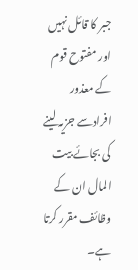جبر کا قائل نہیں اور مفتوح قوم کے معذور افرادسے جزیہ لینے کی بجائے بیت المال ان کے وظائف مقرر کرتا ہے۔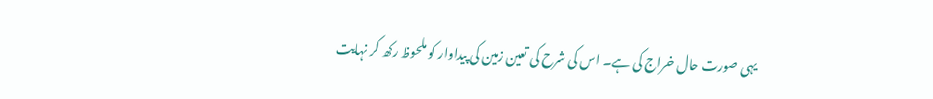یہی صورت حال خراج کی ہے۔ اس کی شرح کی تعین زمین کی پیداوار کو ملحوظ رکھ کر نہایت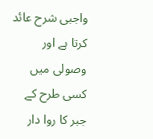واجبی شرح عائد کرتا ہے اور وصولی میں کسی طرح کے جبر کا روا دار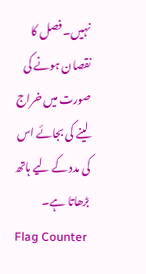نہیں۔ فصل کا نقصان ہونے کی صورت میں خراج لینے کی بجائے اس کی مدد کے لیے ہاتھ بڑھاتا ہے۔
Flag Counter